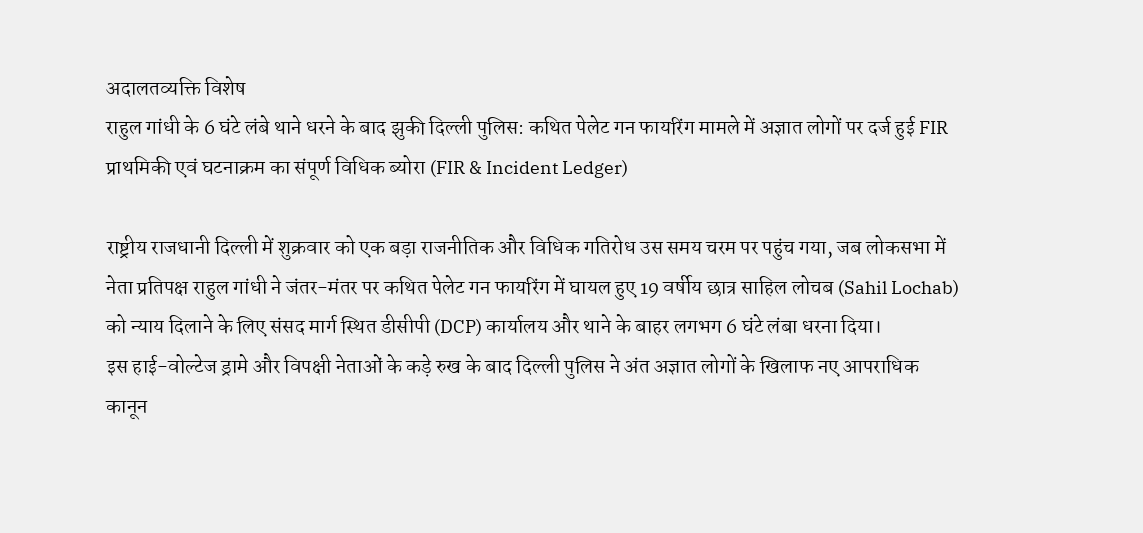अदालतव्यक्ति विशेष
राहुल गांधी के 6 घंटे लंबे थाने धरने के बाद झुकी दिल्ली पुलिस: कथित पेलेट गन फायरिंग मामले में अज्ञात लोगों पर दर्ज हुई FIR
प्राथमिकी एवं घटनाक्रम का संपूर्ण विधिक ब्योरा (FIR & Incident Ledger)

राष्ट्रीय राजधानी दिल्ली में शुक्रवार को एक बड़ा राजनीतिक और विधिक गतिरोध उस समय चरम पर पहुंच गया, जब लोकसभा में नेता प्रतिपक्ष राहुल गांधी ने जंतर-मंतर पर कथित पेलेट गन फायरिंग में घायल हुए 19 वर्षीय छात्र साहिल लोचब (Sahil Lochab) को न्याय दिलाने के लिए संसद मार्ग स्थित डीसीपी (DCP) कार्यालय और थाने के बाहर लगभग 6 घंटे लंबा धरना दिया।
इस हाई-वोल्टेज ड्रामे और विपक्षी नेताओं के कड़े रुख के बाद दिल्ली पुलिस ने अंत अज्ञात लोगों के खिलाफ नए आपराधिक कानून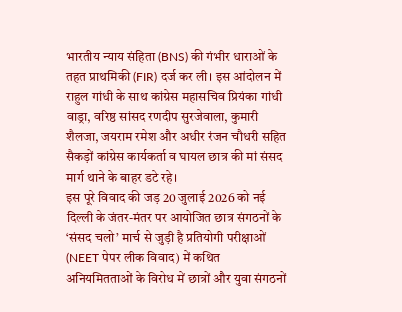भारतीय न्याय संहिता (BNS) की गंभीर धाराओं के तहत प्राथमिकी (FIR) दर्ज कर ली। इस आंदोलन में राहुल गांधी के साथ कांग्रेस महासचिव प्रियंका गांधी वाड्रा, वरिष्ठ सांसद रणदीप सुरजेवाला, कुमारी शैलजा, जयराम रमेश और अधीर रंजन चौधरी सहित सैकड़ों कांग्रेस कार्यकर्ता व घायल छात्र की मां संसद मार्ग थाने के बाहर डटे रहे।
इस पूरे विवाद की जड़ 20 जुलाई 2026 को नई दिल्ली के जंतर-मंतर पर आयोजित छात्र संगठनों के ‘संसद चलो’ मार्च से जुड़ी है प्रतियोगी परीक्षाओं (NEET पेपर लीक विवाद) में कथित अनियमितताओं के विरोध में छात्रों और युवा संगठनों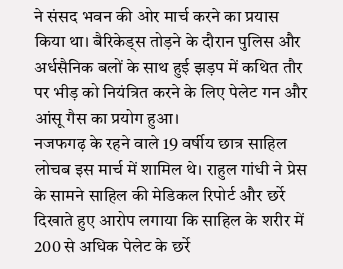ने संसद भवन की ओर मार्च करने का प्रयास किया था। बैरिकेड्स तोड़ने के दौरान पुलिस और अर्धसैनिक बलों के साथ हुई झड़प में कथित तौर पर भीड़ को नियंत्रित करने के लिए पेलेट गन और आंसू गैस का प्रयोग हुआ।
नजफगढ़ के रहने वाले 19 वर्षीय छात्र साहिल लोचब इस मार्च में शामिल थे। राहुल गांधी ने प्रेस के सामने साहिल की मेडिकल रिपोर्ट और छर्रे दिखाते हुए आरोप लगाया कि साहिल के शरीर में 200 से अधिक पेलेट के छर्रे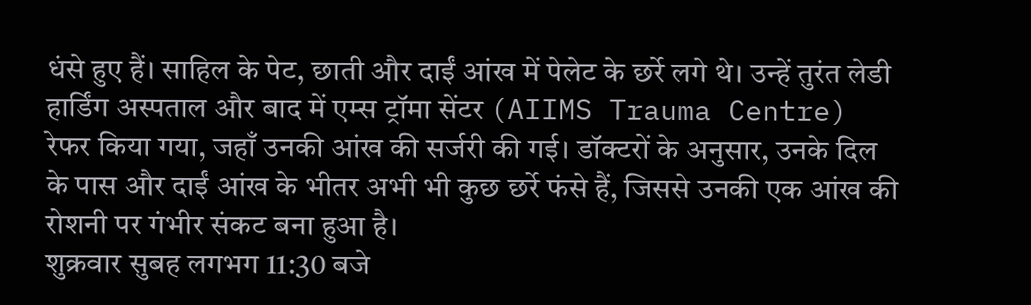धंसे हुए हैं। साहिल के पेट, छाती और दाईं आंख में पेलेट के छर्रे लगे थे। उन्हें तुरंत लेडी हार्डिंग अस्पताल और बाद में एम्स ट्रॉमा सेंटर (AIIMS Trauma Centre) रेफर किया गया, जहाँ उनकी आंख की सर्जरी की गई। डॉक्टरों के अनुसार, उनके दिल के पास और दाईं आंख के भीतर अभी भी कुछ छर्रे फंसे हैं, जिससे उनकी एक आंख की रोशनी पर गंभीर संकट बना हुआ है।
शुक्रवार सुबह लगभग 11:30 बजे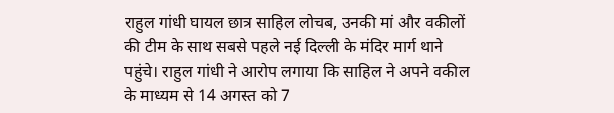राहुल गांधी घायल छात्र साहिल लोचब, उनकी मां और वकीलों की टीम के साथ सबसे पहले नई दिल्ली के मंदिर मार्ग थाने पहुंचे। राहुल गांधी ने आरोप लगाया कि साहिल ने अपने वकील के माध्यम से 14 अगस्त को 7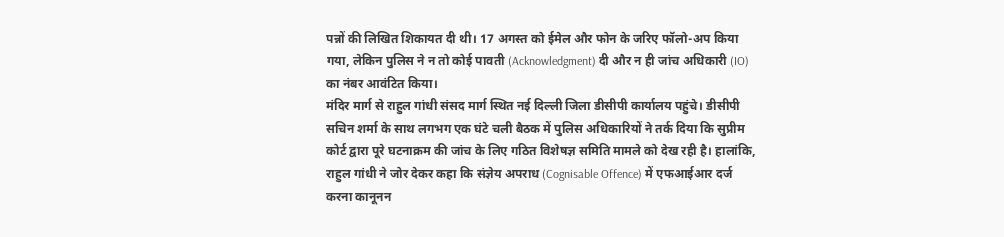पन्नों की लिखित शिकायत दी थी। 17 अगस्त को ईमेल और फोन के जरिए फॉलो-अप किया गया, लेकिन पुलिस ने न तो कोई पावती (Acknowledgment) दी और न ही जांच अधिकारी (IO) का नंबर आवंटित किया।
मंदिर मार्ग से राहुल गांधी संसद मार्ग स्थित नई दिल्ली जिला डीसीपी कार्यालय पहुंचे। डीसीपी सचिन शर्मा के साथ लगभग एक घंटे चली बैठक में पुलिस अधिकारियों ने तर्क दिया कि सुप्रीम कोर्ट द्वारा पूरे घटनाक्रम की जांच के लिए गठित विशेषज्ञ समिति मामले को देख रही है। हालांकि, राहुल गांधी ने जोर देकर कहा कि संज्ञेय अपराध (Cognisable Offence) में एफआईआर दर्ज करना कानूनन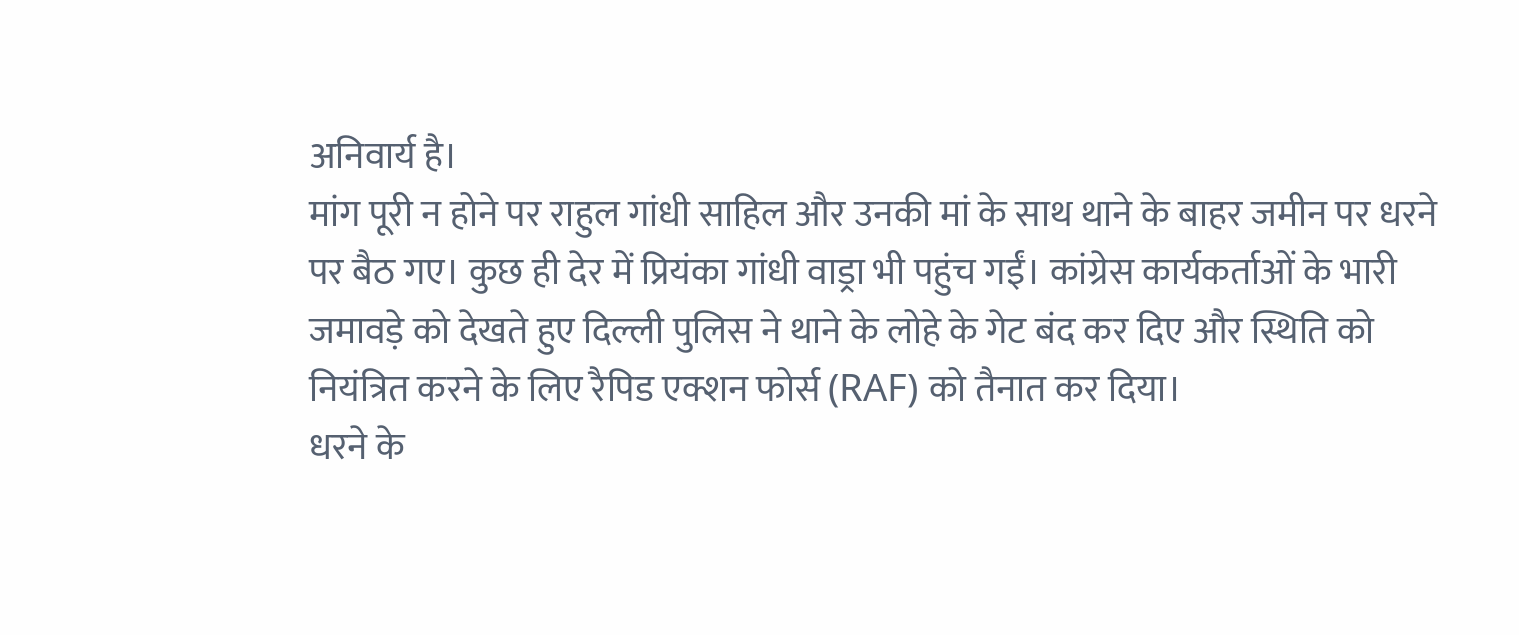अनिवार्य है।
मांग पूरी न होने पर राहुल गांधी साहिल और उनकी मां के साथ थाने के बाहर जमीन पर धरने पर बैठ गए। कुछ ही देर में प्रियंका गांधी वाड्रा भी पहुंच गईं। कांग्रेस कार्यकर्ताओं के भारी जमावड़े को देखते हुए दिल्ली पुलिस ने थाने के लोहे के गेट बंद कर दिए और स्थिति को नियंत्रित करने के लिए रैपिड एक्शन फोर्स (RAF) को तैनात कर दिया।
धरने के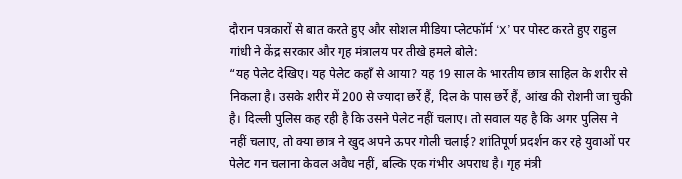दौरान पत्रकारों से बात करते हुए और सोशल मीडिया प्लेटफॉर्म ‘X’ पर पोस्ट करते हुए राहुल गांधी ने केंद्र सरकार और गृह मंत्रालय पर तीखे हमले बोले:
“यह पेलेट देखिए। यह पेलेट कहाँ से आया? यह 19 साल के भारतीय छात्र साहिल के शरीर से निकला है। उसके शरीर में 200 से ज्यादा छर्रे हैं, दिल के पास छर्रे हैं, आंख की रोशनी जा चुकी है। दिल्ली पुलिस कह रही है कि उसने पेलेट नहीं चलाए। तो सवाल यह है कि अगर पुलिस ने नहीं चलाए, तो क्या छात्र ने खुद अपने ऊपर गोली चलाई? शांतिपूर्ण प्रदर्शन कर रहे युवाओं पर पेलेट गन चलाना केवल अवैध नहीं, बल्कि एक गंभीर अपराध है। गृह मंत्री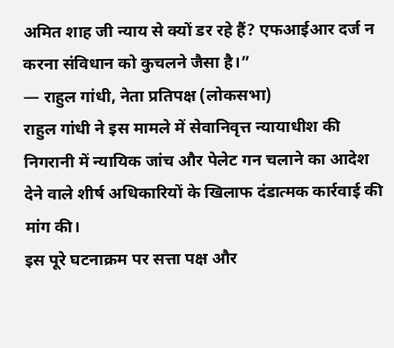अमित शाह जी न्याय से क्यों डर रहे हैं? एफआईआर दर्ज न करना संविधान को कुचलने जैसा है।”
— राहुल गांधी, नेता प्रतिपक्ष (लोकसभा)
राहुल गांधी ने इस मामले में सेवानिवृत्त न्यायाधीश की निगरानी में न्यायिक जांच और पेलेट गन चलाने का आदेश देने वाले शीर्ष अधिकारियों के खिलाफ दंडात्मक कार्रवाई की मांग की।
इस पूरे घटनाक्रम पर सत्ता पक्ष और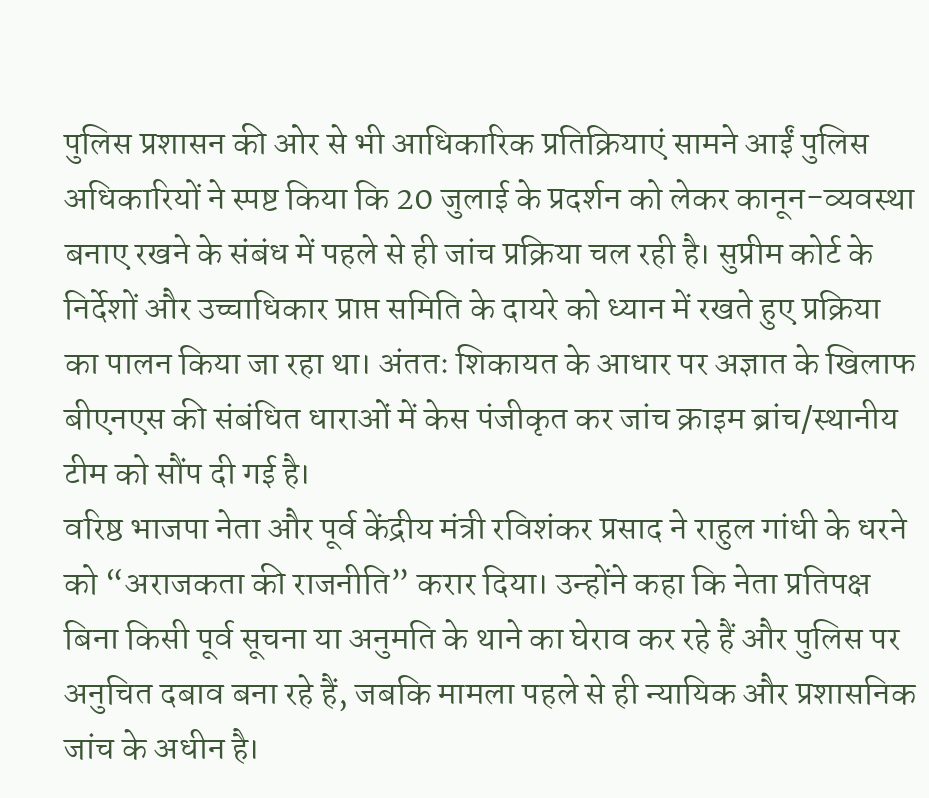पुलिस प्रशासन की ओर से भी आधिकारिक प्रतिक्रियाएं सामने आईं पुलिस अधिकारियों ने स्पष्ट किया कि 20 जुलाई के प्रदर्शन को लेकर कानून-व्यवस्था बनाए रखने के संबंध में पहले से ही जांच प्रक्रिया चल रही है। सुप्रीम कोर्ट के निर्देशों और उच्चाधिकार प्राप्त समिति के दायरे को ध्यान में रखते हुए प्रक्रिया का पालन किया जा रहा था। अंततः शिकायत के आधार पर अज्ञात के खिलाफ बीएनएस की संबंधित धाराओं में केस पंजीकृत कर जांच क्राइम ब्रांच/स्थानीय टीम को सौंप दी गई है।
वरिष्ठ भाजपा नेता और पूर्व केंद्रीय मंत्री रविशंकर प्रसाद ने राहुल गांधी के धरने को “अराजकता की राजनीति” करार दिया। उन्होंने कहा कि नेता प्रतिपक्ष बिना किसी पूर्व सूचना या अनुमति के थाने का घेराव कर रहे हैं और पुलिस पर अनुचित दबाव बना रहे हैं, जबकि मामला पहले से ही न्यायिक और प्रशासनिक जांच के अधीन है।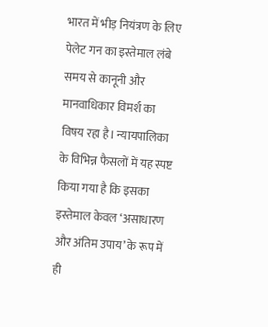भारत में भीड़ नियंत्रण के लिए पेलेट गन का इस्तेमाल लंबे समय से कानूनी और मानवाधिकार विमर्श का विषय रहा है। न्यायपालिका के विभिन्न फैसलों में यह स्पष्ट किया गया है कि इसका इस्तेमाल केवल ‘असाधारण और अंतिम उपाय’ के रूप में ही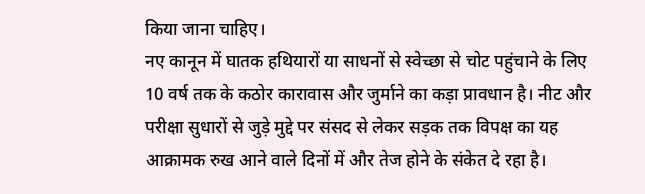किया जाना चाहिए।
नए कानून में घातक हथियारों या साधनों से स्वेच्छा से चोट पहुंचाने के लिए 10 वर्ष तक के कठोर कारावास और जुर्माने का कड़ा प्रावधान है। नीट और परीक्षा सुधारों से जुड़े मुद्दे पर संसद से लेकर सड़क तक विपक्ष का यह आक्रामक रुख आने वाले दिनों में और तेज होने के संकेत दे रहा है।